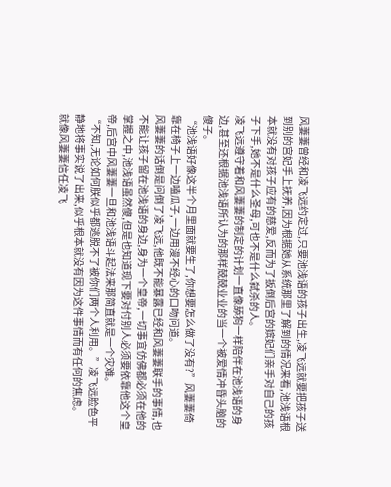风萋萋曾经和凌飞远约定过,只要池浅语的孩子出生,凌飞远就要把孩子送到别的宫妃手上抚养,因为根据她从系统那里了解到的情况来看,池浅语根本就没有对孩子应有的慈爱,反而为了扳倒后宫的嫔妃们亲手对自己的孩子下手,她不是什么圣母,可也不是什么弑杀的人。
凌飞远遵守着和风萋萋的制定的计划一直像舔狗一样陪伴在池浅语的身边,甚至还根据池浅语所认为的那样兢兢业业的当一个被爱情冲昏头脑的傻子。
“池浅语好像这半个月里面就要生了,你想要怎么做了没有?”风萋萋倚靠在椅子上一边嗑瓜子,一边用漫不经心的口吻问道。
风萋萋的话倒是问倒了凌飞远,他既不能暴露已经和风萋萋联手的事情,也不能让孩子留在池浅语的身边,身为一个皇帝,一切事宜仿佛都必须在他的掌握之中,池浅语虽然傻,但是也知道现下要对付别人必须要依靠他这个皇帝,后宫中风萋萋一旦和池浅语斗起法来那简直就是一个灾难。
“不知,无论如何朕似乎都逃脱不了被你们两个人利用。”凌飞远脸色平静地将事实说了出来,似乎根本就没有因为这件事情而有任何的焦虑。
就像风萋萋信任凌飞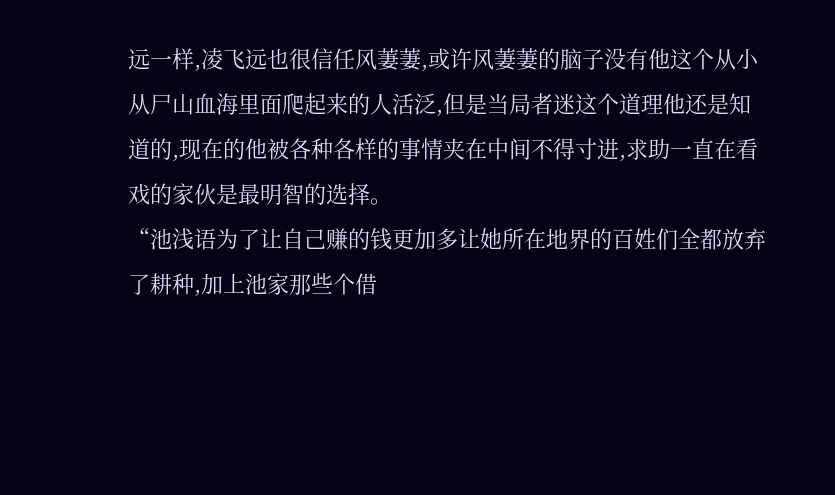远一样,凌飞远也很信任风萋萋,或许风萋萋的脑子没有他这个从小从尸山血海里面爬起来的人活泛,但是当局者迷这个道理他还是知道的,现在的他被各种各样的事情夹在中间不得寸进,求助一直在看戏的家伙是最明智的选择。
“池浅语为了让自己赚的钱更加多让她所在地界的百姓们全都放弃了耕种,加上池家那些个借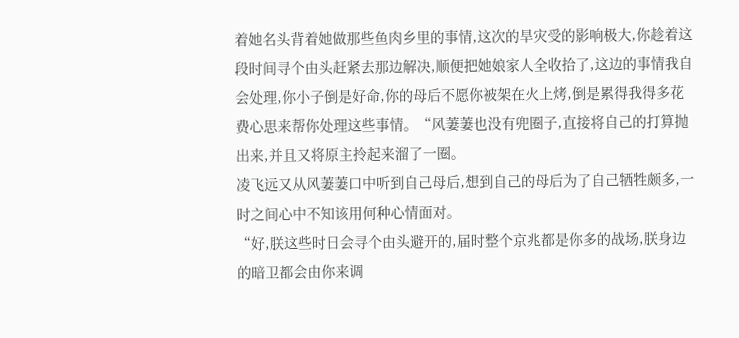着她名头背着她做那些鱼肉乡里的事情,这次的旱灾受的影响极大,你趁着这段时间寻个由头赶紧去那边解决,顺便把她娘家人全收拾了,这边的事情我自会处理,你小子倒是好命,你的母后不愿你被架在火上烤,倒是累得我得多花费心思来帮你处理这些事情。“风萋萋也没有兜圈子,直接将自己的打算抛出来,并且又将原主拎起来溜了一圈。
凌飞远又从风萋萋口中听到自己母后,想到自己的母后为了自己牺牲颇多,一时之间心中不知该用何种心情面对。
“好,朕这些时日会寻个由头避开的,届时整个京兆都是你多的战场,朕身边的暗卫都会由你来调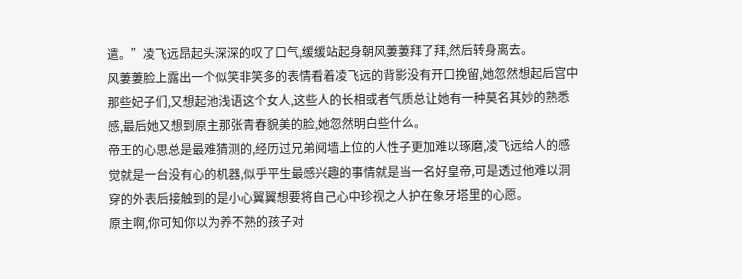遣。”凌飞远昂起头深深的叹了口气,缓缓站起身朝风萋萋拜了拜,然后转身离去。
风萋萋脸上露出一个似笑非笑多的表情看着凌飞远的背影没有开口挽留,她忽然想起后宫中那些妃子们,又想起池浅语这个女人,这些人的长相或者气质总让她有一种莫名其妙的熟悉感,最后她又想到原主那张青春貌美的脸,她忽然明白些什么。
帝王的心思总是最难猜测的,经历过兄弟阋墙上位的人性子更加难以琢磨,凌飞远给人的感觉就是一台没有心的机器,似乎平生最感兴趣的事情就是当一名好皇帝,可是透过他难以洞穿的外表后接触到的是小心翼翼想要将自己心中珍视之人护在象牙塔里的心愿。
原主啊,你可知你以为养不熟的孩子对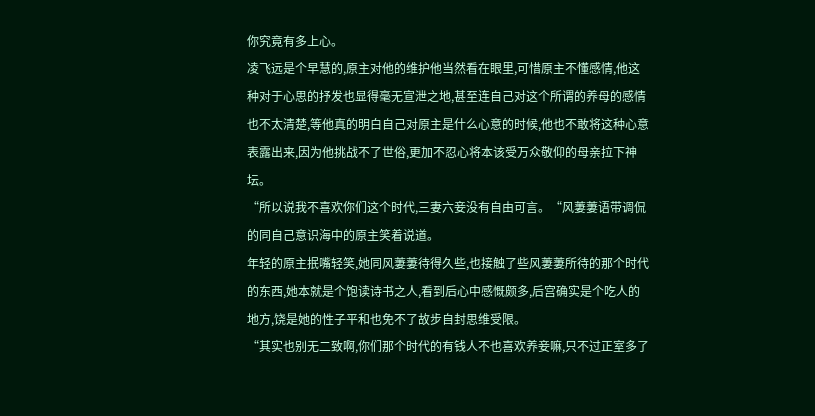你究竟有多上心。
凌飞远是个早慧的,原主对他的维护他当然看在眼里,可惜原主不懂感情,他这种对于心思的抒发也显得毫无宣泄之地,甚至连自己对这个所谓的养母的感情也不太清楚,等他真的明白自己对原主是什么心意的时候,他也不敢将这种心意表露出来,因为他挑战不了世俗,更加不忍心将本该受万众敬仰的母亲拉下神坛。
“所以说我不喜欢你们这个时代,三妻六妾没有自由可言。“风萋萋语带调侃的同自己意识海中的原主笑着说道。
年轻的原主抿嘴轻笑,她同风萋萋待得久些,也接触了些风萋萋所待的那个时代的东西,她本就是个饱读诗书之人,看到后心中感慨颇多,后宫确实是个吃人的地方,饶是她的性子平和也免不了故步自封思维受限。
“其实也别无二致啊,你们那个时代的有钱人不也喜欢养妾嘛,只不过正室多了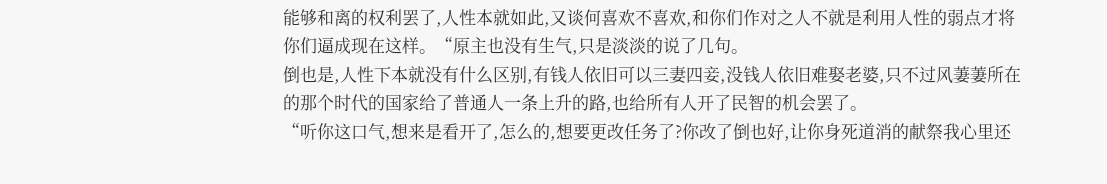能够和离的权利罢了,人性本就如此,又谈何喜欢不喜欢,和你们作对之人不就是利用人性的弱点才将你们逼成现在这样。“原主也没有生气,只是淡淡的说了几句。
倒也是,人性下本就没有什么区别,有钱人依旧可以三妻四妾,没钱人依旧难娶老婆,只不过风萋萋所在的那个时代的国家给了普通人一条上升的路,也给所有人开了民智的机会罢了。
“听你这口气,想来是看开了,怎么的,想要更改任务了?你改了倒也好,让你身死道消的献祭我心里还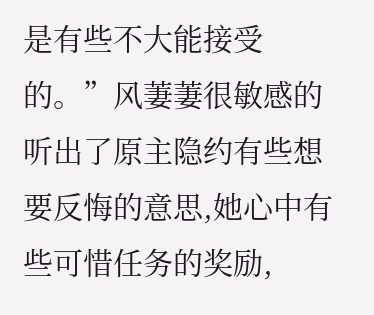是有些不大能接受的。”风萋萋很敏感的听出了原主隐约有些想要反悔的意思,她心中有些可惜任务的奖励,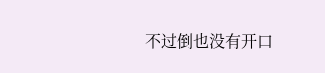不过倒也没有开口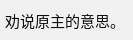劝说原主的意思。